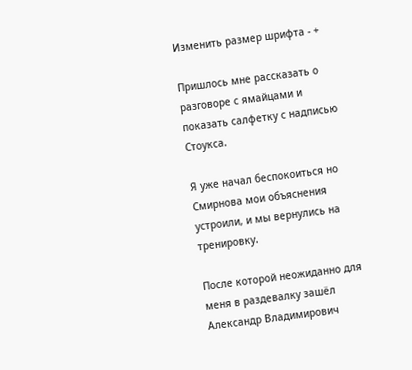Изменить размер шрифта - +

Пришлось мне рассказать о разговоре с ямайцами и показать салфетку с надписью Стоукса.

Я уже начал беспокоиться но Смирнова мои объяснения устроили, и мы вернулись на тренировку.

После которой неожиданно для меня в раздевалку зашёл Александр Владимирович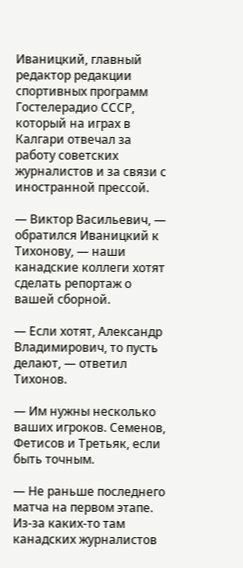Иваницкий, главный редактор редакции спортивных программ Гостелерадио СССР, который на играх в Калгари отвечал за работу советских журналистов и за связи с иностранной прессой.

— Виктор Васильевич, — обратился Иваницкий к Тихонову, — наши канадские коллеги хотят сделать репортаж о вашей сборной.

— Если хотят, Александр Владимирович, то пусть делают, — ответил Тихонов.

— Им нужны несколько ваших игроков. Семенов, Фетисов и Третьяк, если быть точным.

— Не раньше последнего матча на первом этапе. Из-за каких-то там канадских журналистов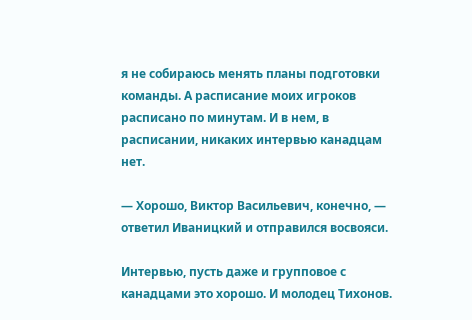я не собираюсь менять планы подготовки команды. А расписание моих игроков расписано по минутам. И в нем, в расписании, никаких интервью канадцам нет.

— Хорошо, Виктор Васильевич, конечно, — ответил Иваницкий и отправился восвояси.

Интервью, пусть даже и групповое с канадцами это хорошо. И молодец Тихонов.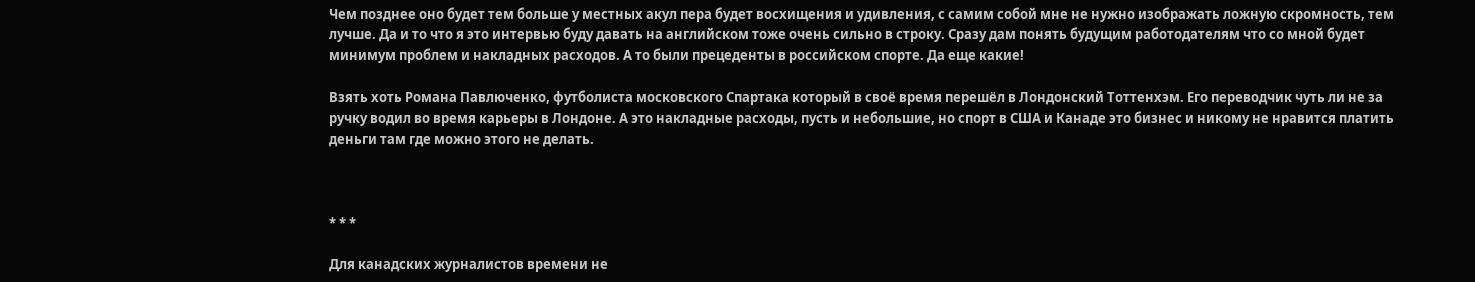Чем позднее оно будет тем больше у местных акул пера будет восхищения и удивления, с самим собой мне не нужно изображать ложную скромность, тем лучше. Да и то что я это интервью буду давать на английском тоже очень сильно в строку. Сразу дам понять будущим работодателям что со мной будет минимум проблем и накладных расходов. А то были прецеденты в российском спорте. Да еще какие!

Взять хоть Романа Павлюченко, футболиста московского Спартака который в своё время перешёл в Лондонский Тоттенхэм. Его переводчик чуть ли не за ручку водил во время карьеры в Лондоне. А это накладные расходы, пусть и небольшие, но спорт в США и Канаде это бизнес и никому не нравится платить деньги там где можно этого не делать.



* * *

Для канадских журналистов времени не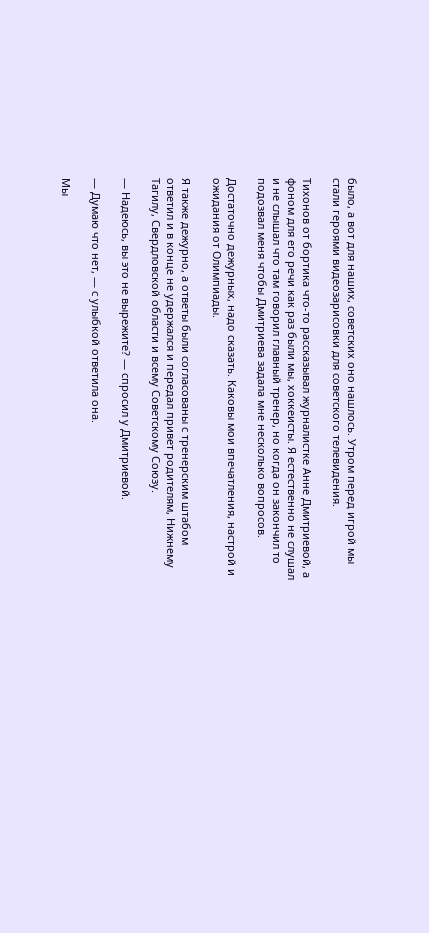было, а вот для наших, советских оно нашлось. Утром перед игрой мы стали героями видеозарисовки для советского телевидения.

Тихонов от бортика что-то рассказывал журналистке Анне Дмитриевой, а фоном для его речи как раз были мы, хоккеисты. Я естественно не слушал и не слышал что там говорил главный тренер, но когда он закончил то подозвал меня чтобы Дмитриева задала мне несколько вопросов.

Достаточно дежурных, надо сказать. Каковы мои впечатления, настрой и ожидания от Олимпиады.

Я также дежурно, а ответы были согласованы с тренерским штабом ответил и в конце не удержался и передал привет родителям, Нижнему Тагилу, Свердловской области и всему Советскому Союзу.

— Надеюсь, вы это не вырежите? — спросил у Дмитриевой.

— Думаю что нет, — с улыбкой ответила она.

Мы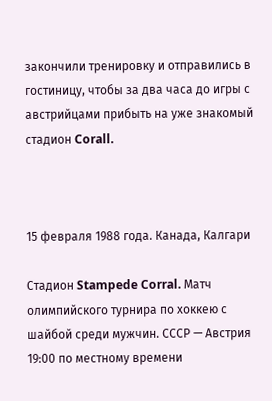закончили тренировку и отправились в гостиницу, чтобы за два часа до игры с австрийцами прибыть на уже знакомый стадион Corall.



15 февраля 1988 года. Канада, Калгари

Стадион Stampede Corral. Матч олимпийского турнира по хоккею с шайбой среди мужчин. СССР — Австрия 19:00 по местному времени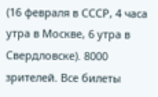(16 февраля в СССР, 4 часа утра в Москве, 6 утра в Свердловске). 8000 зрителей. Все билеты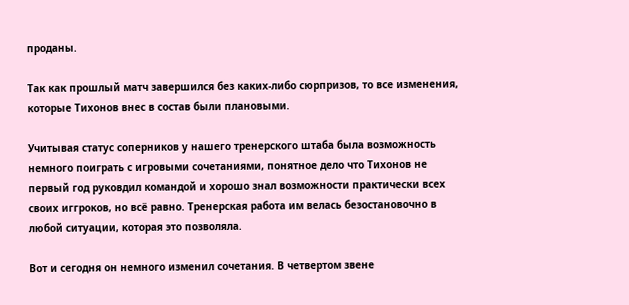проданы.

Так как прошлый матч завершился без каких-либо сюрпризов, то все изменения, которые Тихонов внес в состав были плановыми.

Учитывая статус соперников у нашего тренерского штаба была возможность немного поиграть с игровыми сочетаниями, понятное дело что Тихонов не первый год руковдил командой и хорошо знал возможности практически всех своих иггроков, но всё равно. Тренерская работа им велась безостановочно в любой ситуации, которая это позволяла.

Вот и сегодня он немного изменил сочетания. В четвертом звене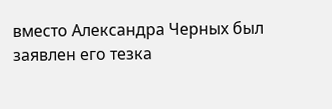вместо Александра Черных был заявлен его тезка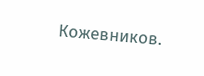Кожевников.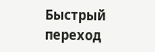Быстрый переход